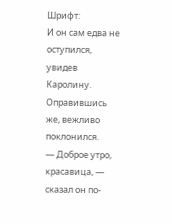Шрифт:
И он сам едва не оступился, увидев Каролину. Оправившись же, вежливо поклонился.
— Доброе утро, красавица, — сказал он по-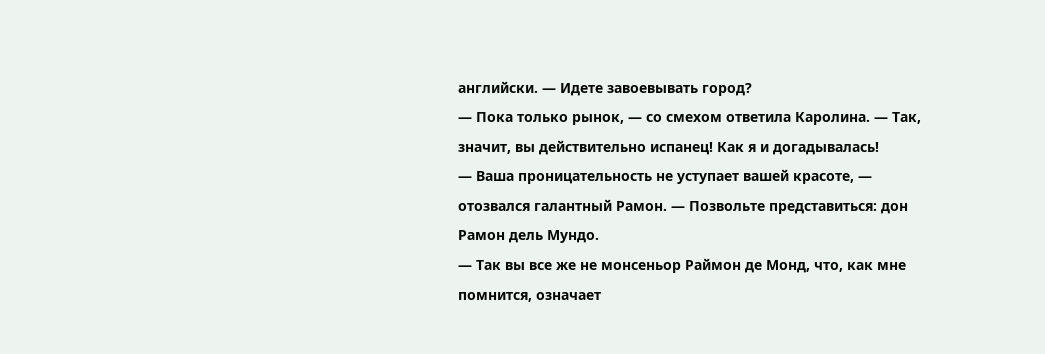английски. — Идете завоевывать город?
— Пока только рынок, — со смехом ответила Каролина. — Так, значит, вы действительно испанец! Как я и догадывалась!
— Ваша проницательность не уступает вашей красоте, — отозвался галантный Рамон. — Позвольте представиться: дон Рамон дель Мундо.
— Так вы все же не монсеньор Раймон де Монд, что, как мне помнится, означает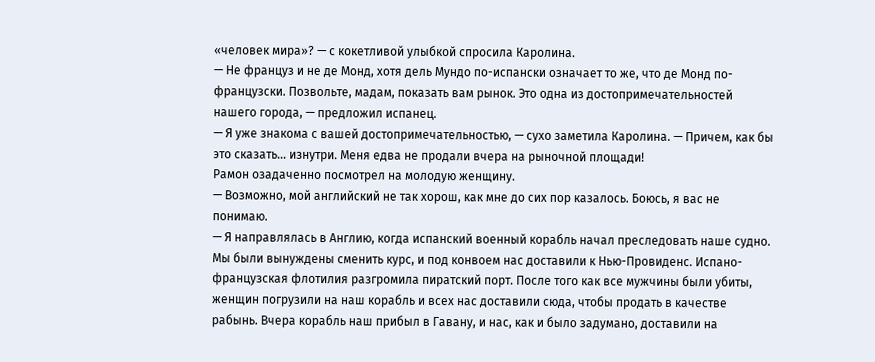«человек мира»? — с кокетливой улыбкой спросила Каролина.
— Не француз и не де Монд, хотя дель Мундо по-испански означает то же, что де Монд по-французски. Позвольте, мадам, показать вам рынок. Это одна из достопримечательностей нашего города, — предложил испанец.
— Я уже знакома с вашей достопримечательностью, — сухо заметила Каролина. — Причем, как бы это сказать… изнутри. Меня едва не продали вчера на рыночной площади!
Рамон озадаченно посмотрел на молодую женщину.
— Возможно, мой английский не так хорош, как мне до сих пор казалось. Боюсь, я вас не понимаю.
— Я направлялась в Англию, когда испанский военный корабль начал преследовать наше судно. Мы были вынуждены сменить курс, и под конвоем нас доставили к Нью-Провиденс. Испано-французская флотилия разгромила пиратский порт. После того как все мужчины были убиты, женщин погрузили на наш корабль и всех нас доставили сюда, чтобы продать в качестве рабынь. Вчера корабль наш прибыл в Гавану, и нас, как и было задумано, доставили на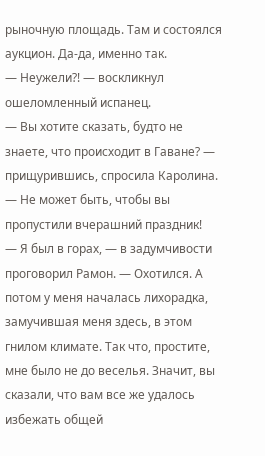рыночную площадь. Там и состоялся аукцион. Да-да, именно так.
— Неужели?! — воскликнул ошеломленный испанец.
— Вы хотите сказать, будто не знаете, что происходит в Гаване? — прищурившись, спросила Каролина. — Не может быть, чтобы вы пропустили вчерашний праздник!
— Я был в горах, — в задумчивости проговорил Рамон. — Охотился. А потом у меня началась лихорадка, замучившая меня здесь, в этом гнилом климате. Так что, простите, мне было не до веселья. Значит, вы сказали, что вам все же удалось избежать общей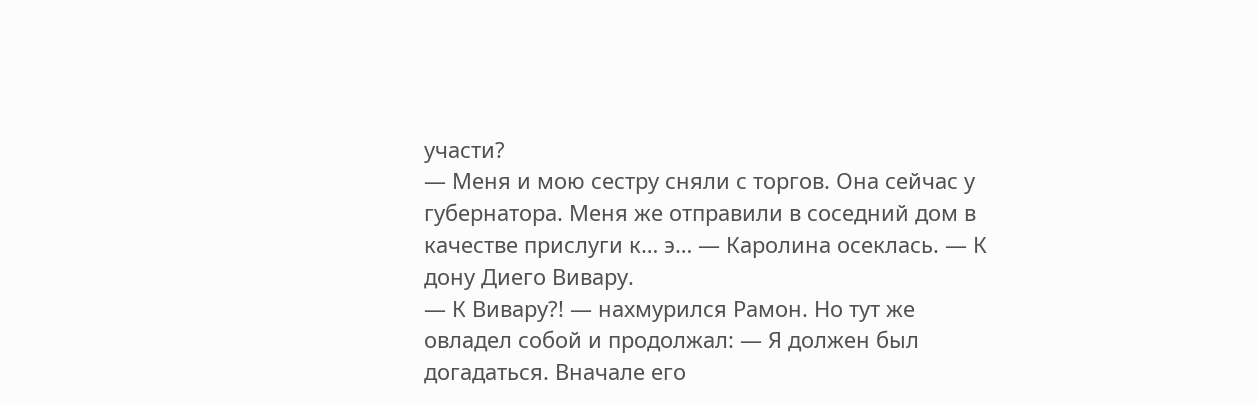участи?
— Меня и мою сестру сняли с торгов. Она сейчас у губернатора. Меня же отправили в соседний дом в качестве прислуги к… э… — Каролина осеклась. — К дону Диего Вивару.
— К Вивару?! — нахмурился Рамон. Но тут же овладел собой и продолжал: — Я должен был догадаться. Вначале его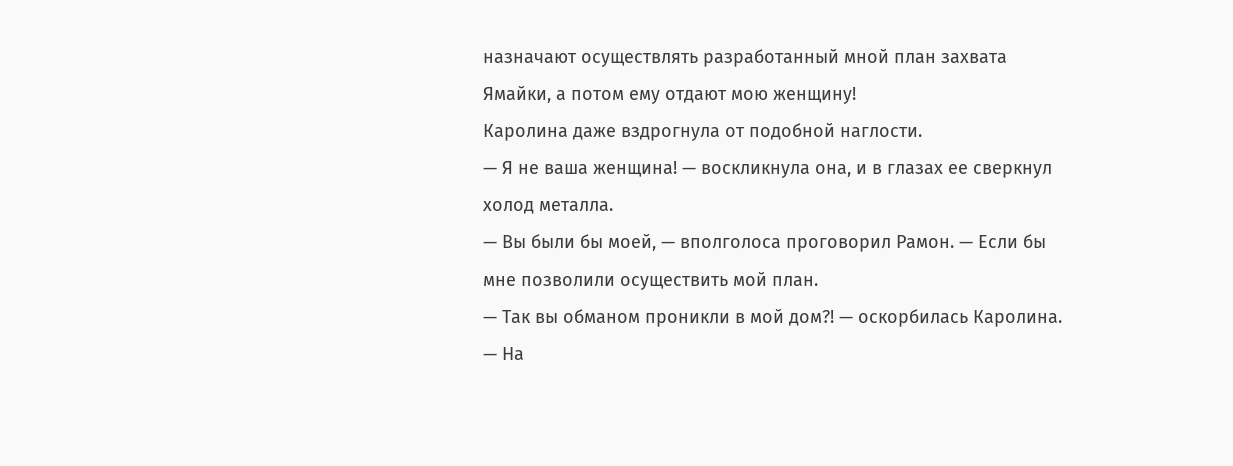назначают осуществлять разработанный мной план захвата Ямайки, а потом ему отдают мою женщину!
Каролина даже вздрогнула от подобной наглости.
— Я не ваша женщина! — воскликнула она, и в глазах ее сверкнул холод металла.
— Вы были бы моей, — вполголоса проговорил Рамон. — Если бы мне позволили осуществить мой план.
— Так вы обманом проникли в мой дом?! — оскорбилась Каролина. — На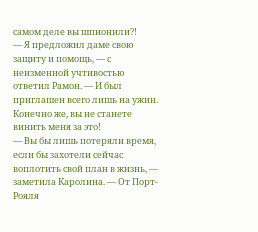самом деле вы шпионили?!
— Я предложил даме свою защиту и помощь, — с неизменной учтивостью ответил Рамон. — И был приглашен всего лишь на ужин. Конечно же, вы не станете винить меня за это!
— Вы бы лишь потеряли время, если бы захотели сейчас воплотить свой план в жизнь, — заметила Каролина. — От Порт-Рояля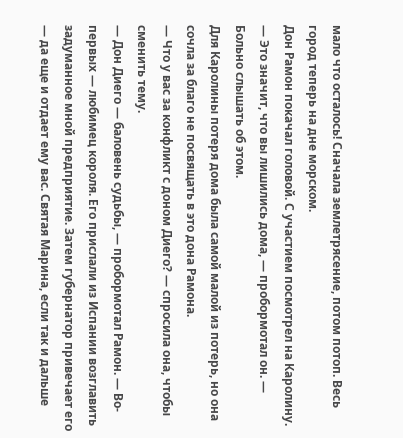мало что осталось! Сначала землетрясение, потом потоп. Весь город теперь на дне морском.
Дон Рамон покачал головой. С участием посмотрел на Каролину.
— Это значит, что вы лишились дома, — пробормотал он. — Больно слышать об этом.
Для Каролины потеря дома была самой малой из потерь, но она сочла за благо не посвящать в это дона Рамона.
— Что у вас за конфликт с доном Диего? — спросила она, чтобы сменить тему.
— Дон Диего — баловень судьбы, — пробормотал Рамон. — Во-первых — любимец короля. Его прислали из Испании возглавить задуманное мной предприятие. Затем губернатор привечает его — да еще и отдает ему вас. Святая Марина, если так и дальше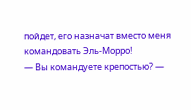пойдет, его назначат вместо меня командовать Эль-Морро!
— Вы командуете крепостью? —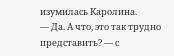изумилась Каролина.
— Да. А что, это так трудно представить? — с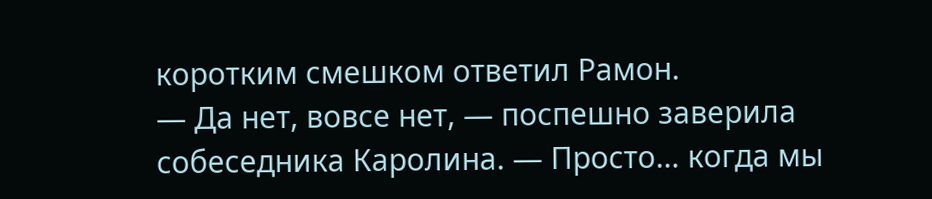коротким смешком ответил Рамон.
— Да нет, вовсе нет, — поспешно заверила собеседника Каролина. — Просто… когда мы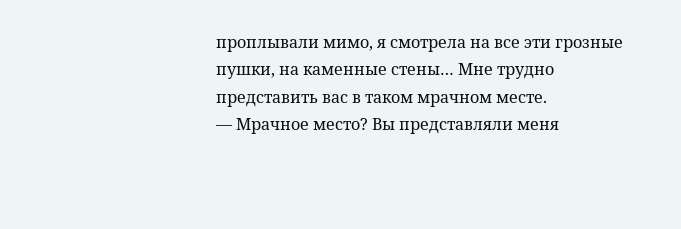проплывали мимо, я смотрела на все эти грозные пушки, на каменные стены… Мне трудно представить вас в таком мрачном месте.
— Мрачное место? Вы представляли меня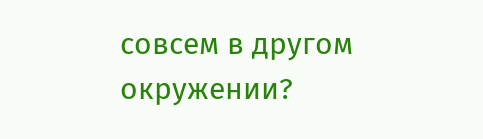совсем в другом окружении?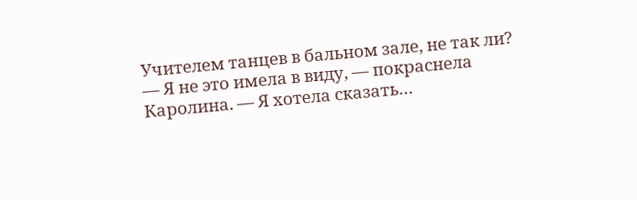Учителем танцев в бальном зале, не так ли?
— Я не это имела в виду, — покраснела Каролина. — Я хотела сказать…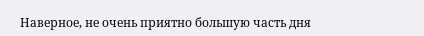Наверное, не очень приятно большую часть дня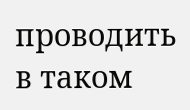проводить в таком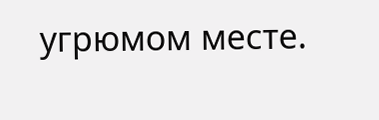угрюмом месте.